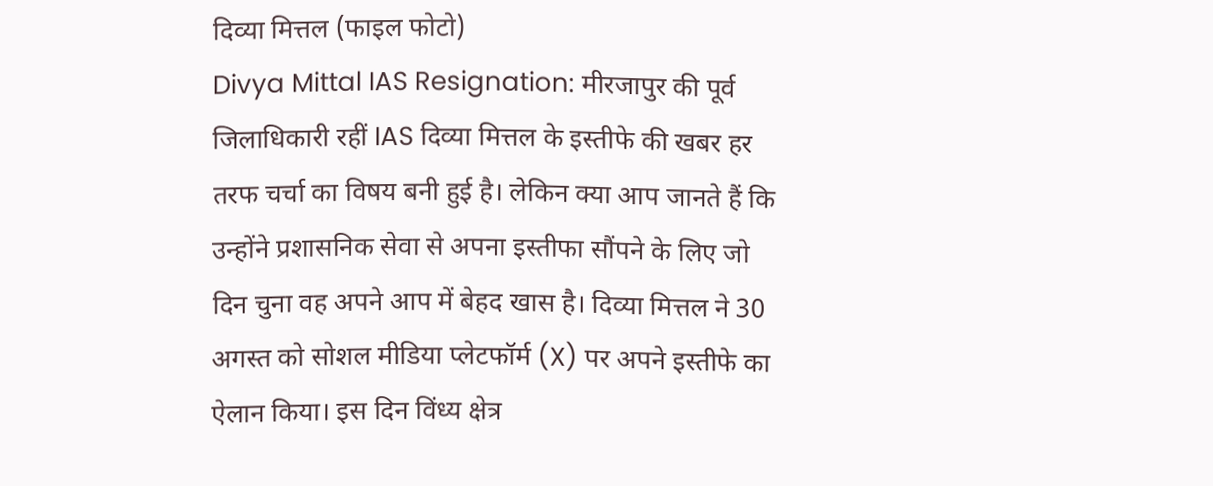दिव्या मित्तल (फाइल फोटो)
Divya Mittal IAS Resignation: मीरजापुर की पूर्व जिलाधिकारी रहीं IAS दिव्या मित्तल के इस्तीफे की खबर हर तरफ चर्चा का विषय बनी हुई है। लेकिन क्या आप जानते हैं कि उन्होंने प्रशासनिक सेवा से अपना इस्तीफा सौंपने के लिए जो दिन चुना वह अपने आप में बेहद खास है। दिव्या मित्तल ने 30 अगस्त को सोशल मीडिया प्लेटफॉर्म (X) पर अपने इस्तीफे का ऐलान किया। इस दिन विंध्य क्षेत्र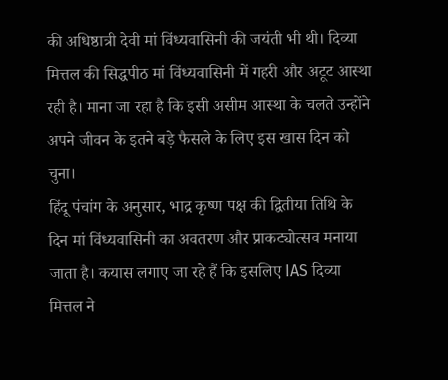की अधिष्ठात्री देवी मां विंध्यवासिनी की जयंती भी थी। दिव्या मित्तल की सिद्धपीठ मां विंध्यवासिनी में गहरी और अटूट आस्था रही है। माना जा रहा है कि इसी असीम आस्था के चलते उन्होंने अपने जीवन के इतने बड़े फैसले के लिए इस खास दिन को चुना।
हिंदू पंचांग के अनुसार, भाद्र कृष्ण पक्ष की द्वितीया तिथि के दिन मां विंध्यवासिनी का अवतरण और प्राकट्योत्सव मनाया जाता है। कयास लगाए जा रहे हैं कि इसलिए IAS दिव्या मित्तल ने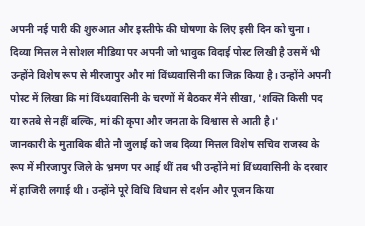अपनी नई पारी की शुरुआत और इस्तीफे की घोषणा के लिए इसी दिन को चुना। दिव्या मित्तल ने सोशल मीडिया पर अपनी जो भावुक विदाई पोस्ट लिखी है उसमें भी उन्होंने विशेष रूप से मीरजापुर और मां विंध्यवासिनी का जिक्र किया है। उन्होंने अपनी पोस्ट में लिखा कि मां विंध्यवासिनी के चरणों में बैठकर मैंने सीखा, 'शक्ति किसी पद या रुतबे से नहीं बल्कि, मां की कृपा और जनता के विश्वास से आती है।'
जानकारी के मुताबिक बीते नौ जुलाई को जब दिव्या मित्तल विशेष सचिव राजस्व के रूप में मीरजापुर जिले के भ्रमण पर आई थीं तब भी उन्होंने मां विंध्यवासिनी के दरबार में हाजिरी लगाई थी। उन्होंने पूरे विधि विधान से दर्शन और पूजन किया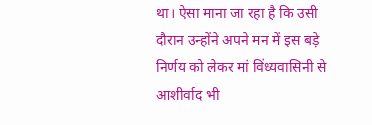था। ऐसा माना जा रहा है कि उसी दौरान उन्होंने अपने मन में इस बड़े निर्णय को लेकर मां विंध्यवासिनी से आशीर्वाद भी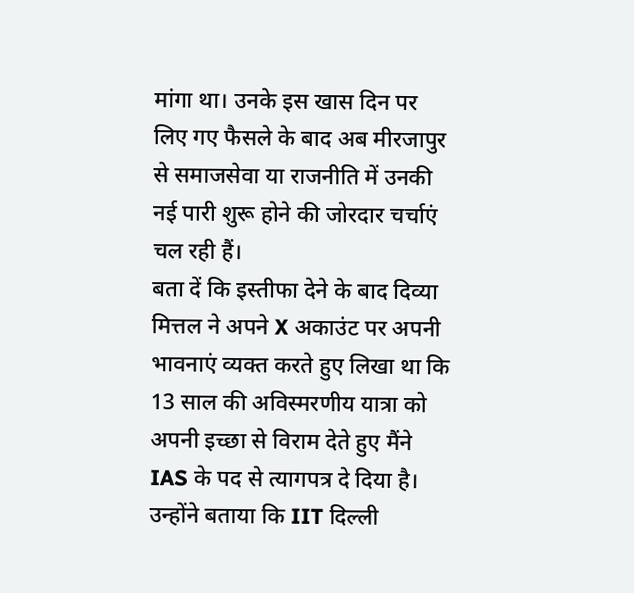मांगा था। उनके इस खास दिन पर लिए गए फैसले के बाद अब मीरजापुर से समाजसेवा या राजनीति में उनकी नई पारी शुरू होने की जोरदार चर्चाएं चल रही हैं।
बता दें कि इस्तीफा देने के बाद दिव्या मित्तल ने अपने X अकाउंट पर अपनी भावनाएं व्यक्त करते हुए लिखा था कि 13 साल की अविस्मरणीय यात्रा को अपनी इच्छा से विराम देते हुए मैंने IAS के पद से त्यागपत्र दे दिया है। उन्होंने बताया कि IIT दिल्ली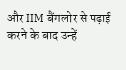और IIM बैंगलोर से पढ़ाई करने के बाद उन्हें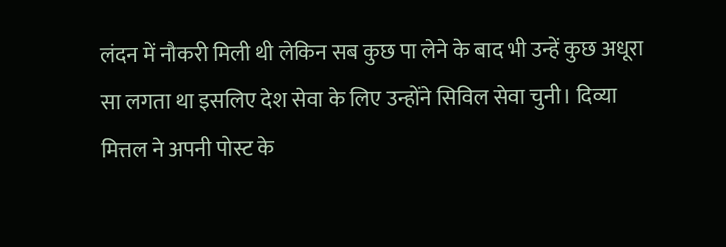लंदन में नौकरी मिली थी लेकिन सब कुछ पा लेने के बाद भी उन्हें कुछ अधूरा सा लगता था इसलिए देश सेवा के लिए उन्होंने सिविल सेवा चुनी। दिव्या मित्तल ने अपनी पोस्ट के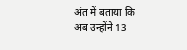अंत में बताया कि अब उन्होंने 13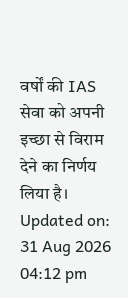वर्षों की IAS सेवा को अपनी इच्छा से विराम देने का निर्णय लिया है।
Updated on:
31 Aug 2026 04:12 pm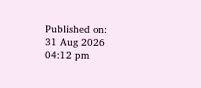Published on:
31 Aug 2026 04:12 pm